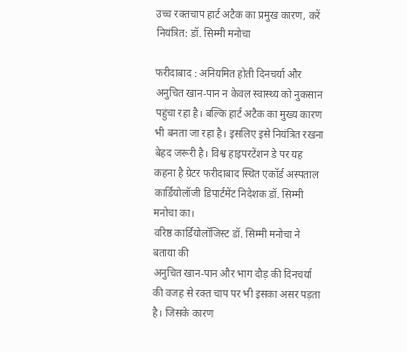उच्च रक्तचाप हार्ट अटैक का प्रमुख कारण, करें नियंत्रित: डॉ. सिम्मी मनोचा

फरीदाबाद : अनियमित होती दिनचर्या और अनुचित खान-पान न केवल स्वास्थ्य को नुकसान पहुंचा रहा है। बल्कि हार्ट अटैक का मुख्य कारण भी बनता जा रहा है। इसलिए इसे नियंत्रित रखना बेहद जरूरी है। विश्व हाइपरटेंशन डे पर यह कहना है ग्रेटर फरीदाबाद स्थित एकॉर्ड अस्पताल कार्डियोलॉजी डिपार्टमेंट निदेशक डॉ. सिम्मी मनोचा का।
वरिष्ठ कार्डियोलॉजिस्ट डॉ. सिम्मी मनोचा ने बताया की
अनुचित खान-पान और भाग दौड़ की दिनचर्या की वजह से रक्त चाप पर भी इसका असर पड़ता है। जिसके कारण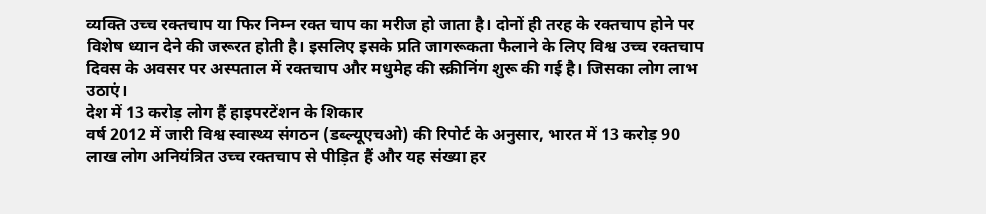व्यक्ति उच्च रक्तचाप या फिर निम्न रक्त चाप का मरीज हो जाता है। दोनों ही तरह के रक्तचाप होने पर विशेष ध्यान देने की जरूरत होती है। इसलिए इसके प्रति जागरूकता फैलाने के लिए विश्व उच्च रक्तचाप दिवस के अवसर पर अस्पताल में रक्तचाप और मधुमेह की स्क्रीनिंग शुरू की गई है। जिसका लोग लाभ उठाएं।
देश में 13 करोड़ लोग हैं हाइपरटेंशन के शिकार
वर्ष 2012 में जारी विश्व स्वास्थ्य संगठन (डब्ल्यूएचओ) की रिपोर्ट के अनुसार, भारत में 13 करोड़ 90 लाख लोग अनियंत्रित उच्च रक्तचाप से पीड़ित हैं और यह संख्या हर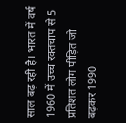साल बढ़ रही है। भारत में वर्ष 1960 में उच्च रक्तचाप से 5 प्रतिशत लोग पीड़ित जो बढ़कर 1990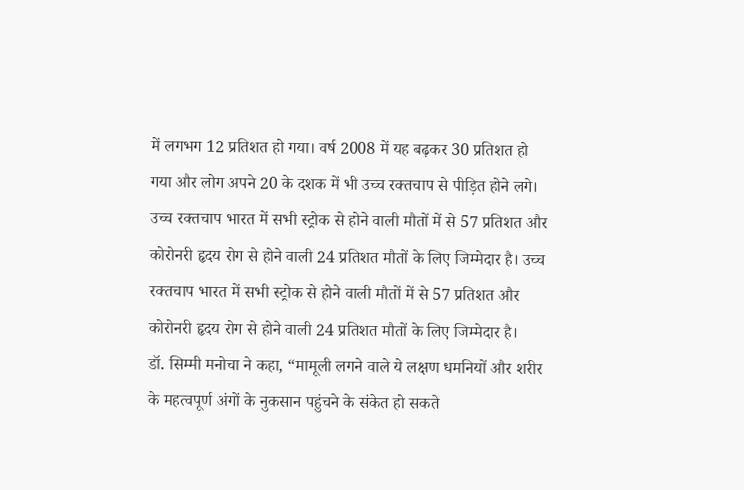में लगभग 12 प्रतिशत हो गया। वर्ष 2008 में यह बढ़कर 30 प्रतिशत हो गया और लोग अपने 20 के दशक में भी उच्च रक्तचाप से पीड़ित होने लगे। उच्च रक्तचाप भारत में सभी स्ट्रोक से होने वाली मौतों में से 57 प्रतिशत और कोरोनरी हृदय रोग से होने वाली 24 प्रतिशत मौतों के लिए जिम्मेदार है। उच्च रक्तचाप भारत में सभी स्ट्रोक से होने वाली मौतों में से 57 प्रतिशत और कोरोनरी हृदय रोग से होने वाली 24 प्रतिशत मौतों के लिए जिम्मेदार है।
डॉ. सिम्मी मनोचा ने कहा, “मामूली लगने वाले ये लक्षण धमनियों और शरीर के महत्वपूर्ण अंगों के नुकसान पहुंचने के संकेत हो सकते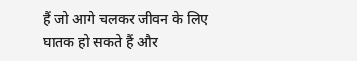हैं जो आगे चलकर जीवन के लिए घातक हो सकते हैं और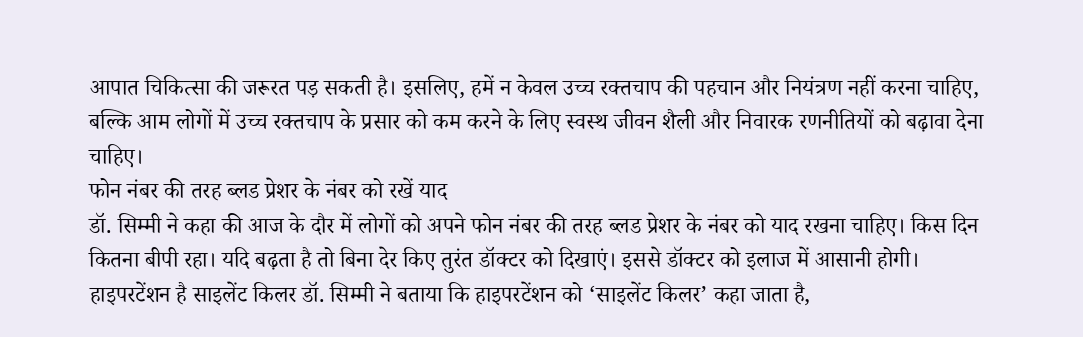आपात चिकित्सा की जरूरत पड़ सकती है। इसलिए, हमें न केवल उच्च रक्तचाप की पहचान और नियंत्रण नहीं करना चाहिए, बल्कि आम लोगों में उच्च रक्तचाप के प्रसार को कम करने के लिए स्वस्थ जीवन शैली और निवारक रणनीतियों को बढ़ावा देना चाहिए।
फोन नंबर की तरह ब्लड प्रेशर के नंबर को रखें याद
डॉ. सिम्मी ने कहा की आज के दौर में लोगों को अपने फोन नंबर की तरह ब्लड प्रेशर के नंबर को याद रखना चाहिए। किस दिन कितना बीपी रहा। यदि बढ़ता है तो बिना देर किए तुरंत डॉक्टर को दिखाएं। इससे डॉक्टर को इलाज में आसानी होगी। हाइपरटेंशन है साइलेंट किलर डॉ. सिम्मी ने बताया कि हाइपरटेंशन को ‘साइलेंट किलर’ कहा जाता है,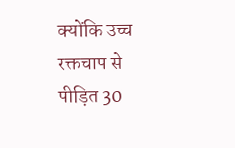क्योंकि उच्च रक्तचाप से पीड़ित 30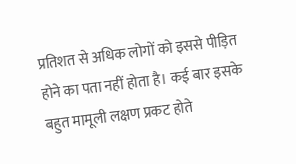प्रतिशत से अधिक लोगों को इससे पीड़ित होने का पता नहीं होता है। कई बार इसके बहुत मामूली लक्षण प्रकट होते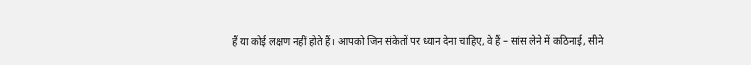हैं या कोई लक्षण नहीं होते हैं। आपको जिन संकेतों पर ध्यान देना चाहिए, वे हैं – सांस लेने में कठिनाई, सीने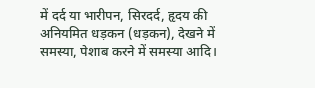में दर्द या भारीपन, सिरदर्द, हृदय की अनियमित धड़कन (धड़कन), देखने में समस्या, पेशाब करने में समस्या आदि।